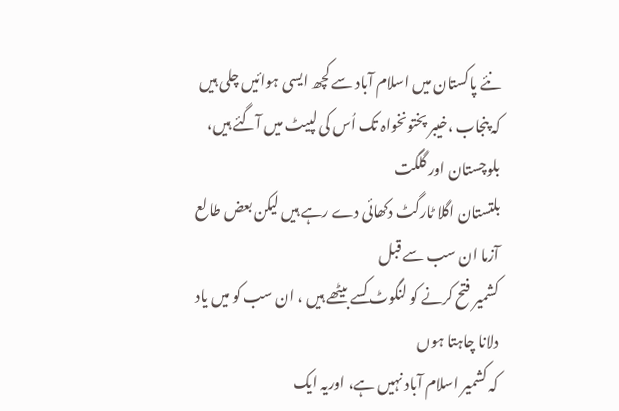نئے پاکستان میں اسلام آباد سے کچھ ایسی ہوائیں چلی ہیں
کہ پنجاب ،خیبر پختونخواہ تک اُس کی لپیٹ میں آگئے ہیں، بلوچستان اور گلگت
بلتستان اگلا ٹارگٹ دکھائی دے رہے ہیں لیکن بعض طالع آزما ان سب سے قبل
کشمیر فتح کرنے کو لنگوٹ کسے بیٹھے ہیں ، ان سب کو میں یاد دلانا چاہتا ہوں
کہ کشمیر اسلام آباد نہیں ہے، اوریہ ایک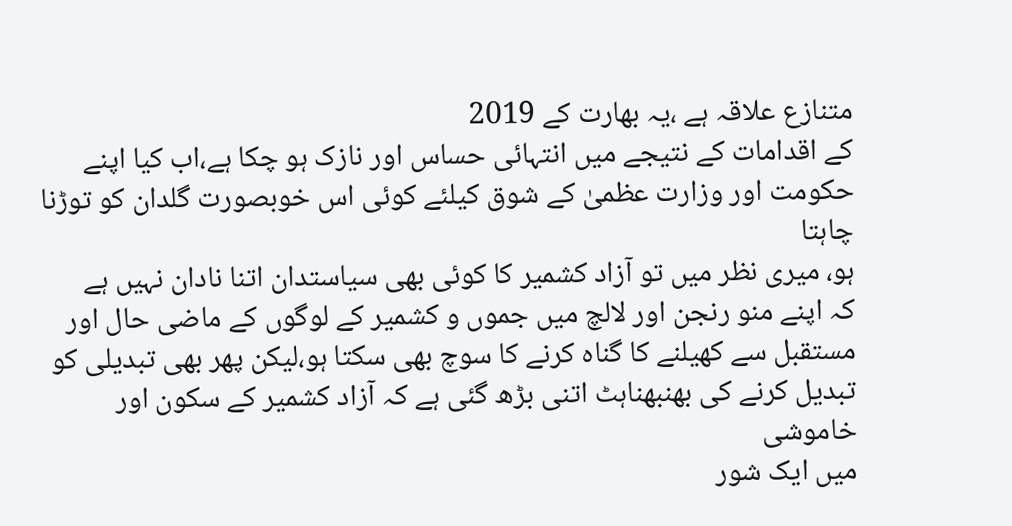متنازع علاقہ ہے ،یہ بھارت کے 2019
کے اقدامات کے نتیجے میں انتہائی حساس اور نازک ہو چکا ہے،اب کیا اپنے
حکومت اور وزارت عظمیٰ کے شوق کیلئے کوئی اس خوبصورت گلدان کو توڑنا چاہتا
ہو، میری نظر میں تو آزاد کشمیر کا کوئی بھی سیاستدان اتنا نادان نہیں ہے
کہ اپنے منو رنجن اور لالچ میں جموں و کشمیر کے لوگوں کے ماضی حال اور
مستقبل سے کھیلنے کا گناہ کرنے کا سوچ بھی سکتا ہو،لیکن پھر بھی تبدیلی کو
تبدیل کرنے کی بھنبھناہٹ اتنی بڑھ گئی ہے کہ آزاد کشمیر کے سکون اور خاموشی
میں ایک شور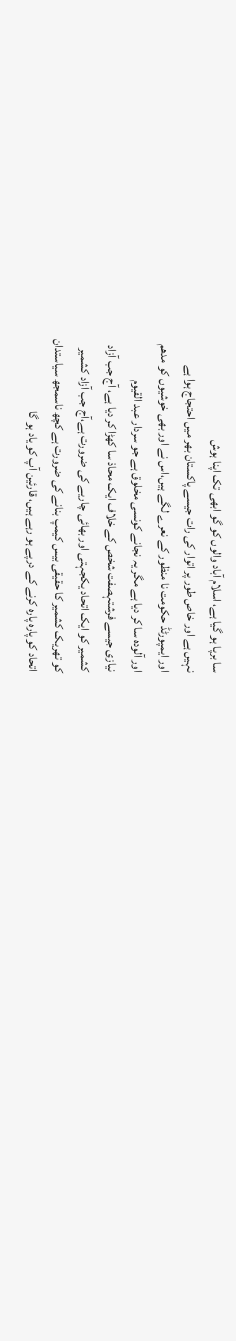سا برپا ہو گیا ہے، اسلام آباد والوں کو گو ابھی تک اپنا ہوش
نہیں ہے اور خاص طور پر اتوار کی رات جیسے پاکستان بھر میں احتجاج ہوا ہے
اور ایمپورٹڈ حکومت نا منظور کے نعرے لگے ہیں،اس نے اور بھی خوشیوں کو مدھم
اور آلودہ سا کر دیا ہے مگر یہ نجانے کونسی مخلوق ہے جو سردار عبد القیوم
نیازی جیسے فرشتہصفت شخص کے خلاف ایک محاذ سا کھڑا کر دیا ہے، آج جب آزاد
کشمیر کو ایک اتحاد یکجہتی اور بھائی چاریے کی ضرورت ہے،آج جب آزاد کشمیر
کو تھریک کشمیر کا حقیقی بیس کیمپ بنانے کی ضرورت ہے کچھ ناسمجھ سیاستدان
اتحاد کو پارہ پارہ کرنے کے درپے ہو رہے ہیں، قارئین آپ کو یاد ہو گا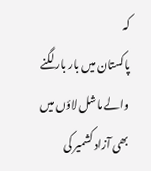کہ
پاکستان میں بار بار لگنے والے ماشل لاؤں میں بھی آزاد کشمیر کی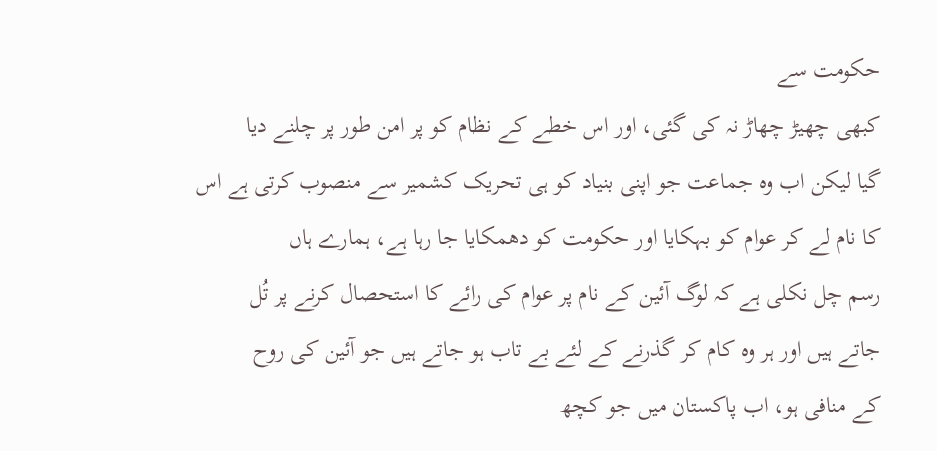حکومت سے
کبھی چھیڑ چھاڑ نہ کی گئی، اور اس خطے کے نظام کو پر امن طور پر چلنے دیا
گیا لیکن اب وہ جماعت جو اپنی بنیاد کو ہی تحریک کشمیر سے منصوب کرتی ہے اس
کا نام لے کر عوام کو بہکایا اور حکومت کو دھمکایا جا رہا ہے، ہمارے ہاں
رسم چل نکلی ہے کہ لوگ آئین کے نام پر عوام کی رائے کا استحصال کرنے پر تُل
جاتے ہیں اور ہر وہ کام کر گذرنے کے لئے بے تاب ہو جاتے ہیں جو آئین کی روح
کے منافی ہو، اب پاکستان میں جو کچھ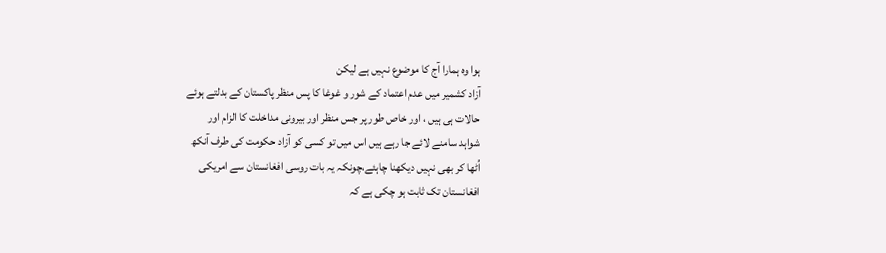ہوا وہ ہمارا آج کا موضوع نہیں ہے لیکن
آزاد کشمیر میں عدم اعتماد کے شور و غوغا کا پس منظر پاکستان کے بدلتے ہوئے
حالات ہی ہیں ، اور خاص طور پر جس منظر اور بیرونی مداخلت کا الزام اور
شواہد سامنے لائے جا رہے ہیں اس میں تو کسی کو آزاد حکومت کی طرف آنکھ
اُٹھا کر بھی نہیں دیکھنا چاہئے،چونکہ یہ بات روسی افغانستان سے امریکی
افغانستان تک ثابت ہو چکی ہے کہ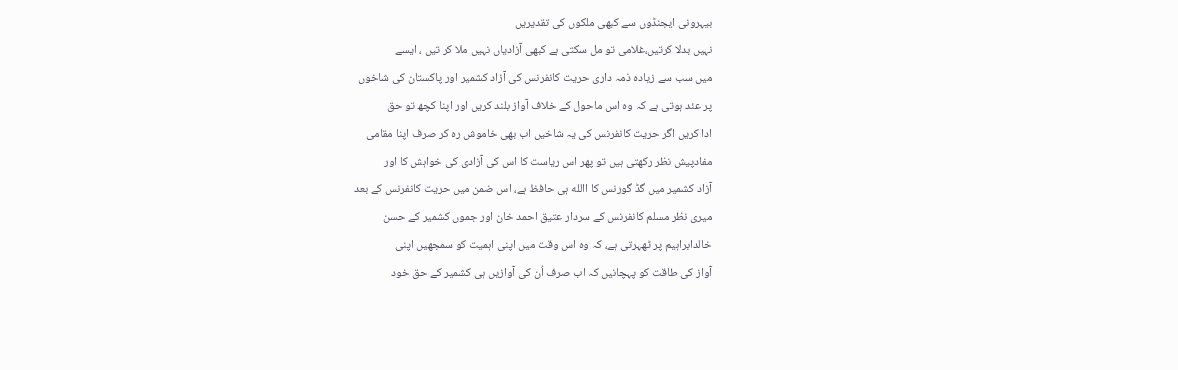بیہرونی ایجنڈوں سے کبھی ملکوں کی تقدیریں
نہیں بدلا کرتیں،غلامی تو مل سکتی ہے کبھی آزادیاں نہیں ملا کر تیں ، ایسے
میں سب سے زیادہ ذمہ داری حریت کانفرنس کی آزاد کشمیر اور پاکستان کی شاخوں
پر عئد ہوتی ہے کہ وہ اس ماحول کے خلاف آواز بلند کریں اور اپنا کچھ تو حق
ادا کریں اگر حریت کانفرنس کی یہ شاخیں اب بھی خاموش رہ کر صرف اپنا مقامی
مفادپیش نظر رکھتی ہیں تو پھر اس ریاست کا اس کی آزادی کی خواہش کا اور
آزاد کشمیر میں گڈ گورنس کا االله ہی حافظ ہے، اس ضمن میں حریت کانفرنس کے بعد
میری نظر مسلم کانفرنس کے سردار عتیق احمد خان اور جموں کشمیر کے حسن
خالدابراہیم پر ٹھہرتی ہے، کہ وہ اس وقت میں اپنی اہمیت کو سمجھیں اپنی
آواز کی طاقت کو پہچانیں کہ اب صرف اُن کی آوازیں ہی کشمیر کے حق خود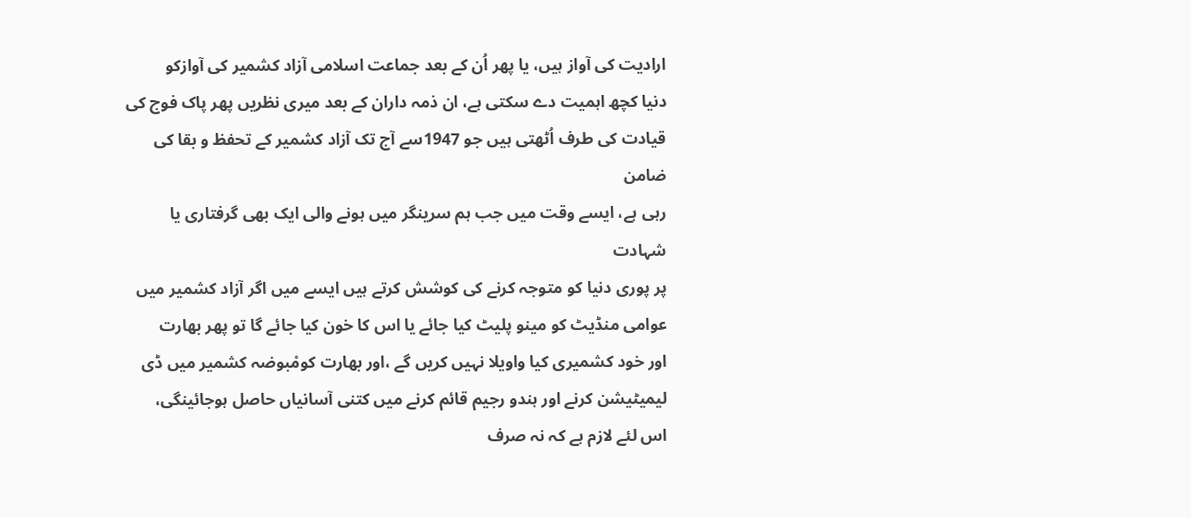ارادیت کی آواز ہیں، یا پھر اُن کے بعد جماعت اسلامی آزاد کشمیر کی آوازکو
دنیا کچھ اہمیت دے سکتی ہے، ان ذمہ داران کے بعد میری نظریں پھر پاک فوج کی
قیادت کی طرف اُٹھتی ہیں جو 1947سے آج تک آزاد کشمیر کے تحفظ و بقا کی ضامن
رہی ہے، ایسے وقت میں جب ہم سرینگر میں ہونے والی ایک بھی گرفتاری یا شہادت
پر پوری دنیا کو متوجہ کرنے کی کوشش کرتے ہیں ایسے میں اگر آزاد کشمیر میں
عوامی منڈیٹ کو مینو پلیٹ کیا جائے یا اس کا خون کیا جائے گا تو پھر بھارت
اور خود کشمیری کیا واویلا نہیں کریں گے ،اور بھارت کومْبوضہ کشمیر میں ڈی
لیمیٹیشن کرنے اور ہندو رجیم قائم کرنے میں کتنی آسانیاں حاصل ہوجائینگی،
اس لئے لازم ہے کہ نہ صرف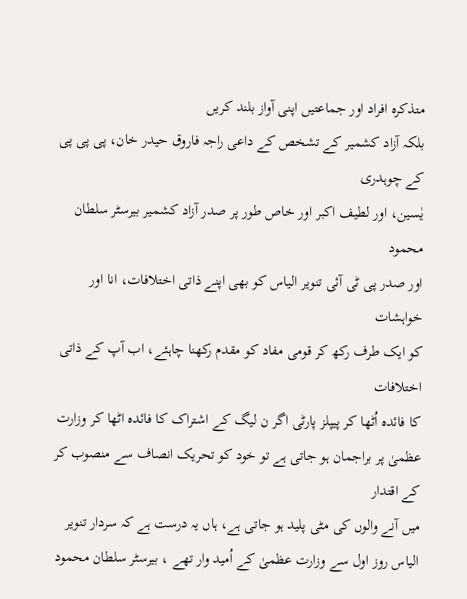متذکرہ افراد اور جماعتیں اپنی آواز بلند کریں
بلکہ آزاد کشمیر کے تشخص کے داعی راجہ فاروق حیدر خان، پی پی پی کے چوہدری
یٰسین، اور لطیف اکبر اور خاص طور پر صدر آزاد کشمیر بیرسٹر سلطان محمود
اور صدر پی ٹی آئی تنویر الیاس کو بھی اپنے ذاتی اختلافات، انا اور خواہشات
کو ایک طرف رکھ کر قومی مفاد کو مقدم رکھنا چاہئے، اب آپ کے ذاتی اختلافات
کا فائدہ اُٹھا کر پیپلز پارٹی اگر ن لیگ کے اشتراک کا فائدہ اٹھا کر وزارت
عظمیٰ پر براجمان ہو جاتی ہے تو خود کو تحریک انصاف سے منصوب کر کے اقتدار
میں آنے والوں کی مٹی پلید ہو جاتی ہے، ہاں یہ درست ہے کہ سردار تنویر
الیاس روز اول سے وزارت عظمیٰ کے اُمید وار تھے ، بیرسٹر سلطان محمود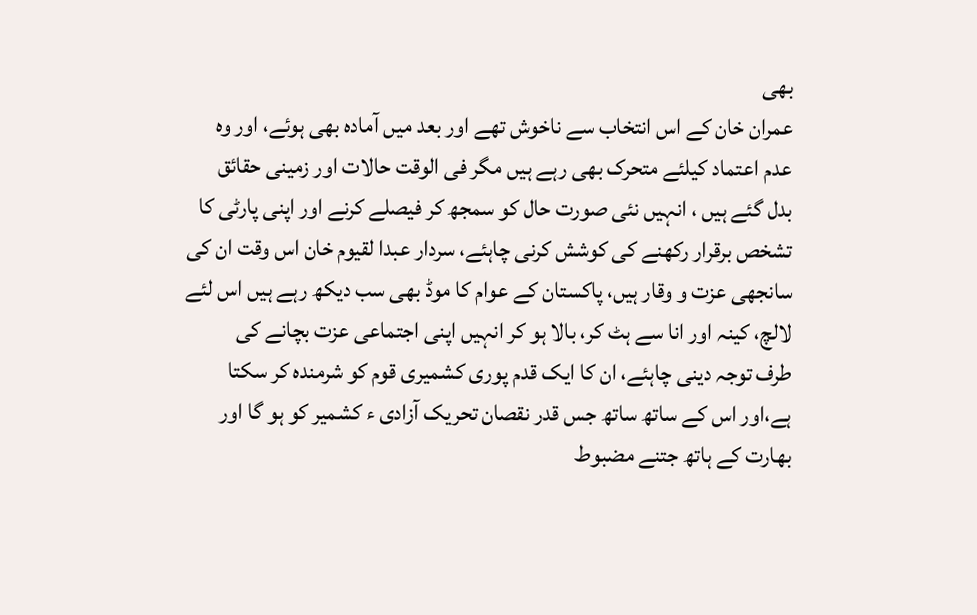بھی
عمران خان کے اس انتخاب سے ناخوش تھے اور بعد میں آمادہ بھی ہوئے، اور وہ
عدم اعتماد کیلئے متحرک بھی رہے ہیں مگر فی الوقت حالات اور زمینی حقائق
بدل گئے ہیں ، انہیں نئی صورت حال کو سمجھ کر فیصلے کرنے اور اپنی پارٹی کا
تشخص برقرار رکھنے کی کوشش کرنی چاہئے، سردار عبدا لقیوم خان اس وقت ان کی
سانجھی عزت و وقار ہیں، پاکستان کے عوام کا موڈ بھی سب دیکھ رہے ہیں اس لئے
لالچ، کینہ اور انا سے ہٹ کر، بالا ہو کر انہیں اپنی اجتماعی عزت بچانے کی
طرف توجہ دینی چاہئے، ان کا ایک قدم پوری کشمیری قوم کو شرمندہ کر سکتا
ہے،اور اس کے ساتھ ساتھ جس قدر نقصان تحریک آزادی ء کشمیر کو ہو گا اور
بھارت کے ہاتھ جتنے مضبوط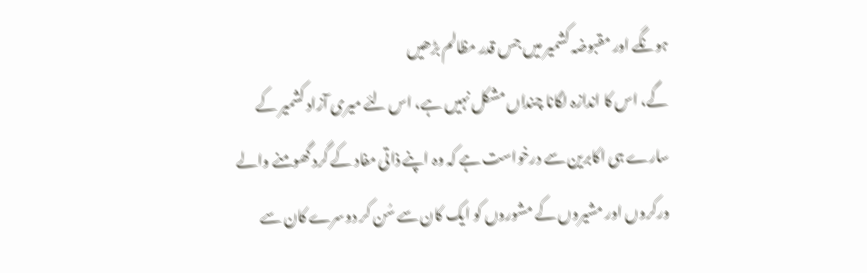ہونگے اور مقبوضہ کشمیر میں جس قدر مظالم بڑھیں
گے، اس کا اندازہ لگانا چنداں مشکل نہیں ہے، اس لئے میری آزاد کشمیر کے
سارے ہی اکابرین سے درخواست ہے کہ وہ اپنے ذاتی مفاد کے گرد گھومنے والے
ورکروں اور مشیروں کے مشوروں کو ایک کان سے سُن کر دوسرے کان سے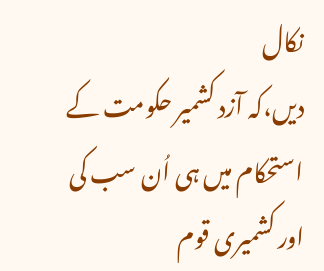نکال
دیں،کہ آزد کشمیر حکومت کے استحکام میں ہی اُن سب کی اور کشمیری قوم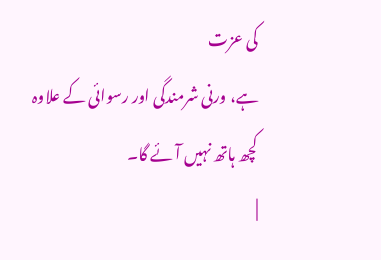کی عزت
ہے، ورنی شرمندگی اور رسوائی کے علاوہ کچھ ہاتھ نہیں آئے گا۔
|